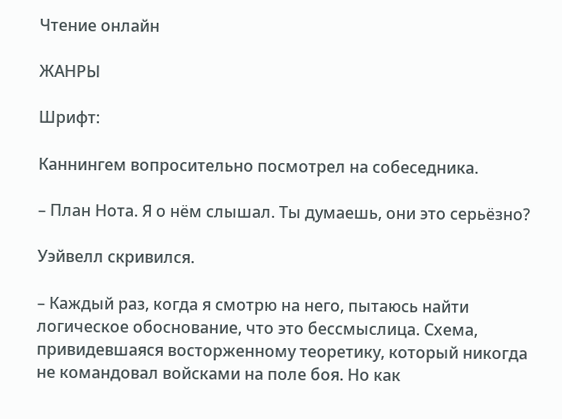Чтение онлайн

ЖАНРЫ

Шрифт:

Каннингем вопросительно посмотрел на собеседника.

– План Нота. Я о нём слышал. Ты думаешь, они это серьёзно?

Уэйвелл скривился.

– Каждый раз, когда я смотрю на него, пытаюсь найти логическое обоснование, что это бессмыслица. Схема, привидевшаяся восторженному теоретику, который никогда не командовал войсками на поле боя. Но как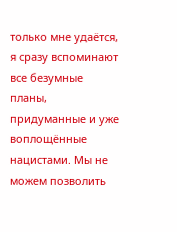только мне удаётся, я сразу вспоминают все безумные планы, придуманные и уже воплощённые нацистами. Мы не можем позволить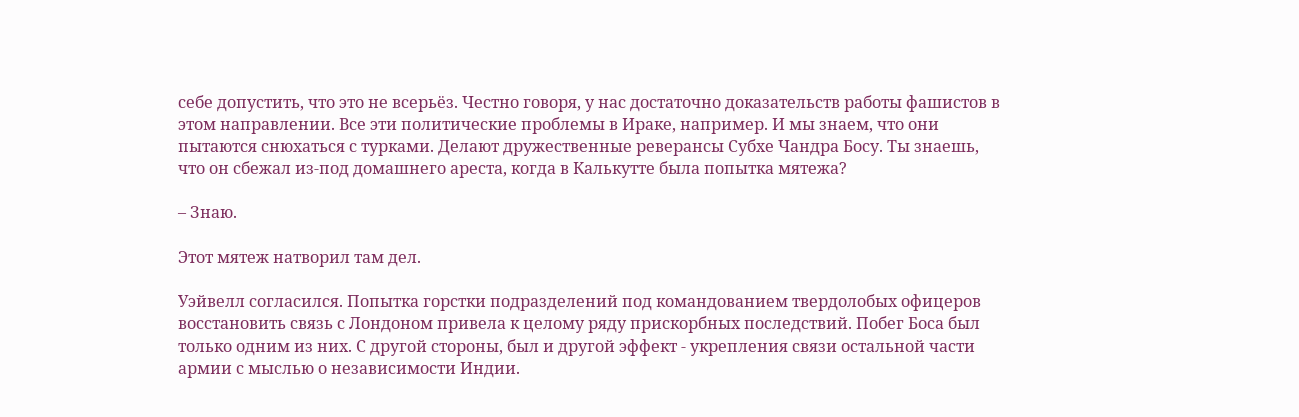себе допустить, что это не всерьёз. Честно говоря, у нас достаточно доказательств работы фашистов в этом направлении. Все эти политические проблемы в Ираке, например. И мы знаем, что они пытаются снюхаться с турками. Делают дружественные реверансы Субхе Чандра Босу. Ты знаешь, что он сбежал из-под домашнего ареста, когда в Калькутте была попытка мятежа?

– Знаю.

Этот мятеж натворил там дел.

Уэйвелл согласился. Попытка горстки подразделений под командованием твердолобых офицеров восстановить связь с Лондоном привела к целому ряду прискорбных последствий. Побег Боса был только одним из них. С другой стороны, был и другой эффект - укрепления связи остальной части армии с мыслью о независимости Индии.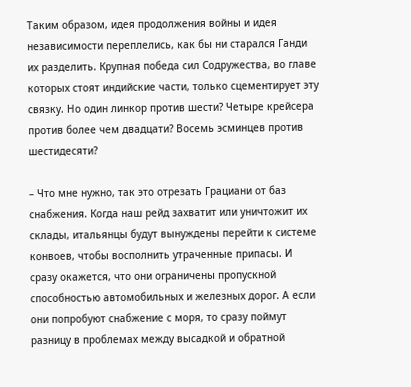Таким образом, идея продолжения войны и идея независимости переплелись, как бы ни старался Ганди их разделить. Крупная победа сил Содружества, во главе которых стоят индийские части, только сцементирует эту связку. Но один линкор против шести? Четыре крейсера против более чем двадцати? Восемь эсминцев против шестидесяти?

– Что мне нужно, так это отрезать Грациани от баз снабжения. Когда наш рейд захватит или уничтожит их склады, итальянцы будут вынуждены перейти к системе конвоев, чтобы восполнить утраченные припасы. И сразу окажется, что они ограничены пропускной способностью автомобильных и железных дорог. А если они попробуют снабжение с моря, то сразу поймут разницу в проблемах между высадкой и обратной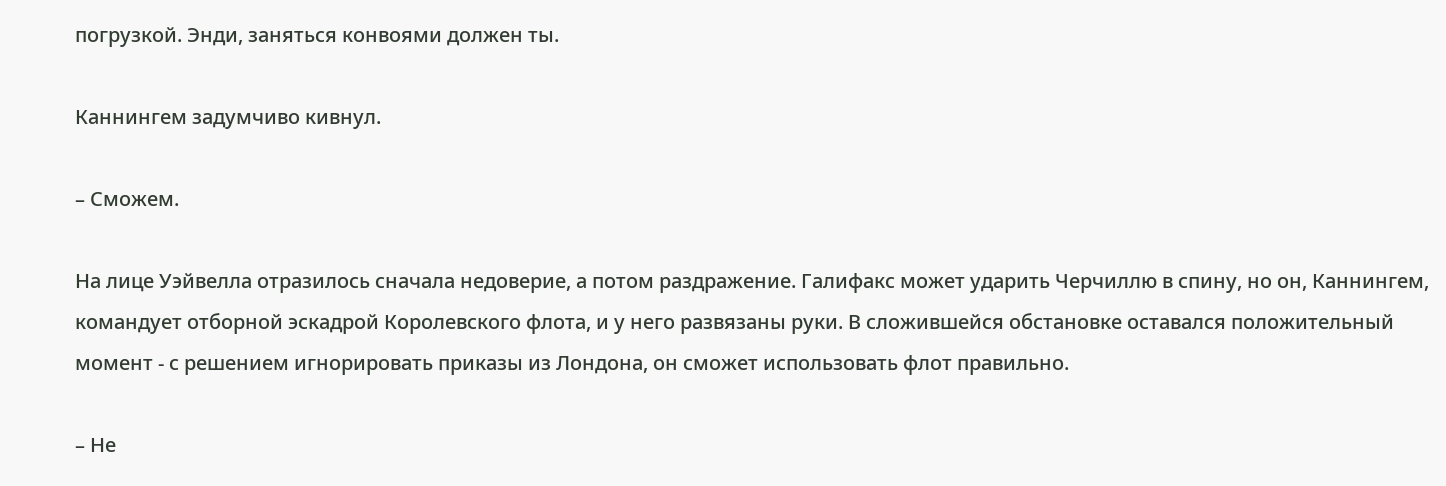погрузкой. Энди, заняться конвоями должен ты.

Каннингем задумчиво кивнул.

– Сможем.

На лице Уэйвелла отразилось сначала недоверие, а потом раздражение. Галифакс может ударить Черчиллю в спину, но он, Каннингем, командует отборной эскадрой Королевского флота, и у него развязаны руки. В сложившейся обстановке оставался положительный момент - с решением игнорировать приказы из Лондона, он сможет использовать флот правильно.

– Не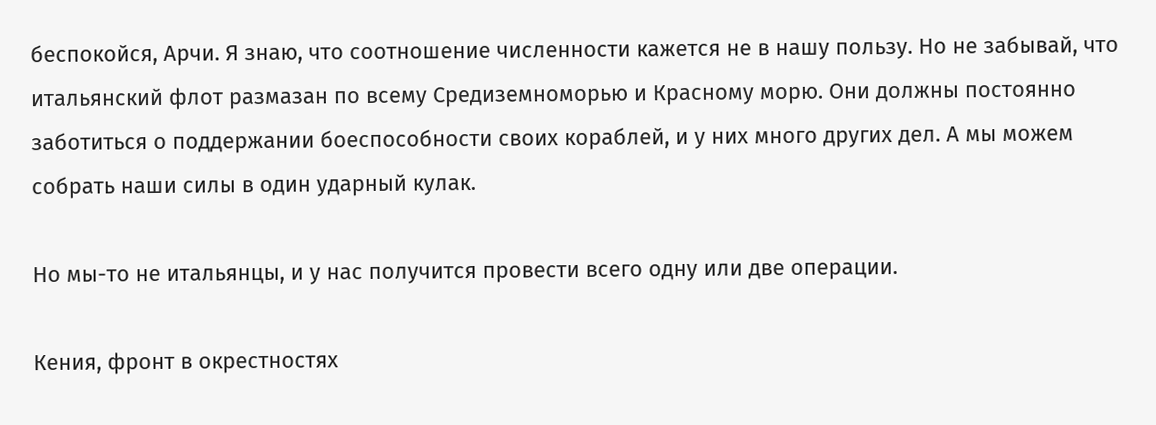беспокойся, Арчи. Я знаю, что соотношение численности кажется не в нашу пользу. Но не забывай, что итальянский флот размазан по всему Средиземноморью и Красному морю. Они должны постоянно заботиться о поддержании боеспособности своих кораблей, и у них много других дел. А мы можем собрать наши силы в один ударный кулак.

Но мы-то не итальянцы, и у нас получится провести всего одну или две операции.

Кения, фронт в окрестностях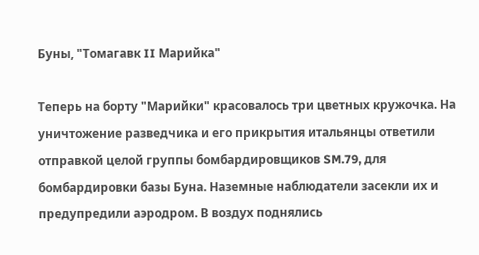Буны, "Томагавк II Марийка"

Теперь на борту "Марийки" красовалось три цветных кружочка. На уничтожение разведчика и его прикрытия итальянцы ответили отправкой целой группы бомбардировщиков SM.79, для бомбардировки базы Буна. Наземные наблюдатели засекли их и предупредили аэродром. В воздух поднялись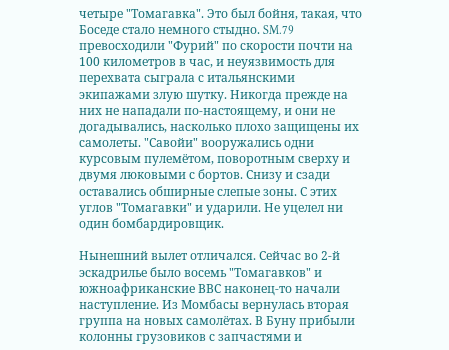четыре "Томагавка". Это был бойня, такая, что Боседе стало немного стыдно. SM.79 превосходили "Фурий" по скорости почти на 100 километров в час, и неуязвимость для перехвата сыграла с итальянскими экипажами злую шутку. Никогда прежде на них не нападали по-настоящему, и они не догадывались, насколько плохо защищены их самолеты. "Савойи" вооружались одни курсовым пулемётом, поворотным сверху и двумя люковыми с бортов. Снизу и сзади оставались обширные слепые зоны. С этих углов "Томагавки" и ударили. Не уцелел ни один бомбардировщик.

Нынешний вылет отличался. Сейчас во 2-й эскадрилье было восемь "Томагавков" и южноафриканские ВВС наконец-то начали наступление. Из Момбасы вернулась вторая группа на новых самолётах. В Буну прибыли колонны грузовиков с запчастями и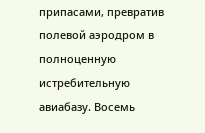припасами, превратив полевой аэродром в полноценную истребительную авиабазу. Восемь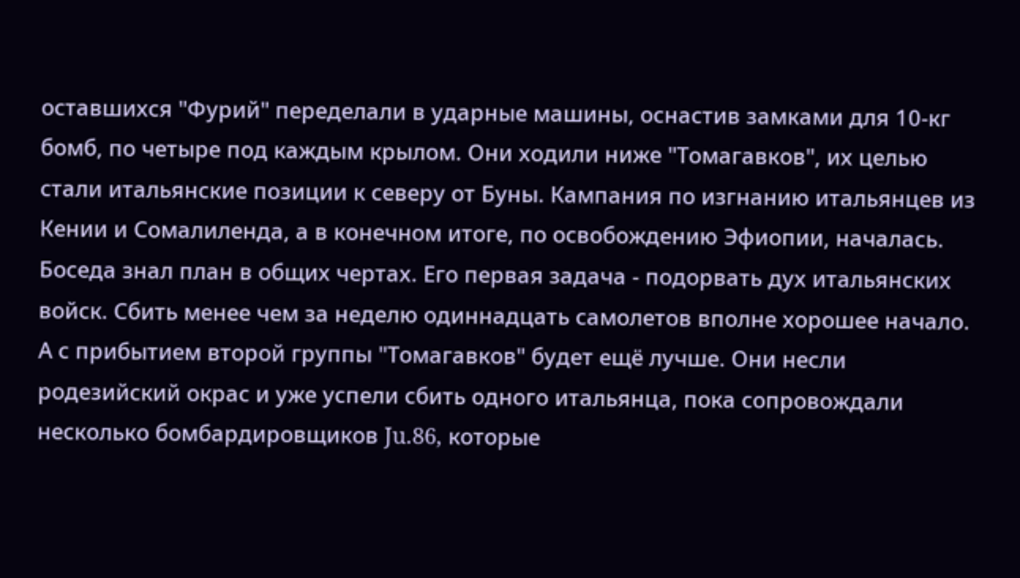оставшихся "Фурий" переделали в ударные машины, оснастив замками для 10-кг бомб, по четыре под каждым крылом. Они ходили ниже "Томагавков", их целью стали итальянские позиции к северу от Буны. Кампания по изгнанию итальянцев из Кении и Сомалиленда, а в конечном итоге, по освобождению Эфиопии, началась. Боседа знал план в общих чертах. Его первая задача - подорвать дух итальянских войск. Сбить менее чем за неделю одиннадцать самолетов вполне хорошее начало. А с прибытием второй группы "Томагавков" будет ещё лучше. Они несли родезийский окрас и уже успели сбить одного итальянца, пока сопровождали несколько бомбардировщиков Ju.86, которые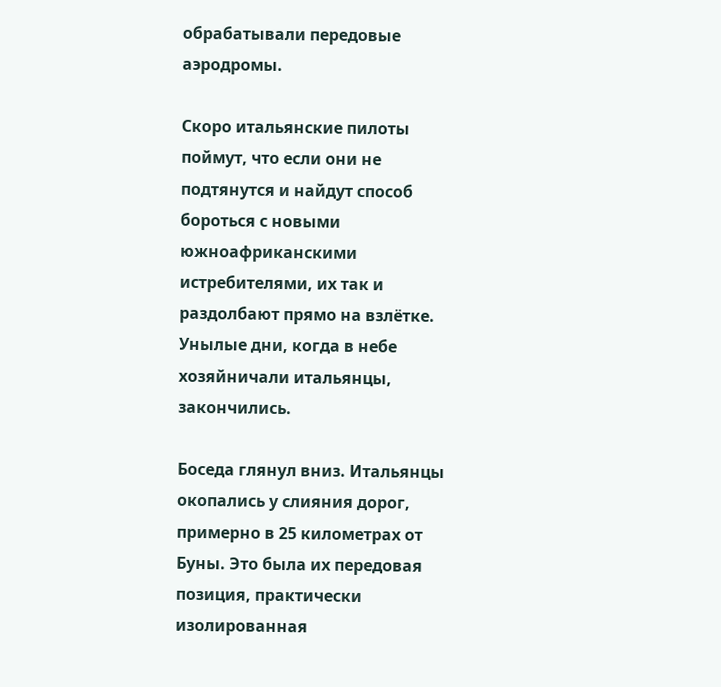обрабатывали передовые аэродромы.

Скоро итальянские пилоты поймут, что если они не подтянутся и найдут способ бороться с новыми южноафриканскими истребителями, их так и раздолбают прямо на взлётке. Унылые дни, когда в небе хозяйничали итальянцы, закончились.

Боседа глянул вниз. Итальянцы окопались у слияния дорог, примерно в 25 километрах от Буны. Это была их передовая позиция, практически изолированная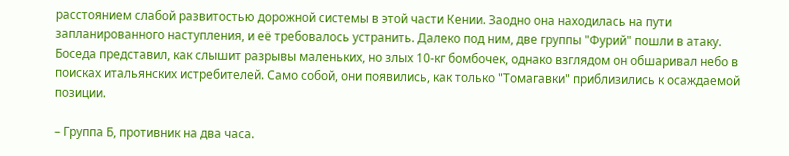расстоянием слабой развитостью дорожной системы в этой части Кении. Заодно она находилась на пути запланированного наступления, и её требовалось устранить. Далеко под ним, две группы "Фурий" пошли в атаку. Боседа представил, как слышит разрывы маленьких, но злых 10-кг бомбочек, однако взглядом он обшаривал небо в поисках итальянских истребителей. Само собой, они появились, как только "Томагавки" приблизились к осаждаемой позиции.

– Группа Б, противник на два часа.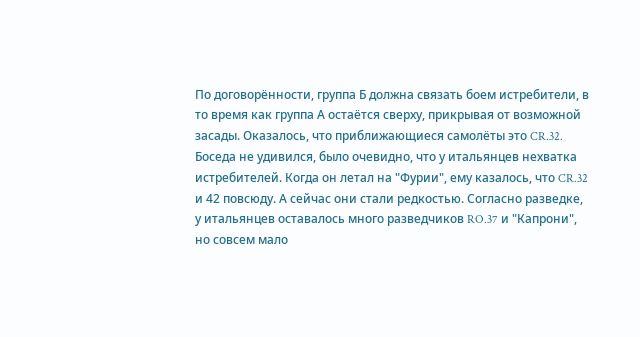По договорённости, группа Б должна связать боем истребители, в то время как группа А остаётся сверху, прикрывая от возможной засады. Оказалось, что приближающиеся самолёты это CR.32. Боседа не удивился, было очевидно, что у итальянцев нехватка истребителей. Когда он летал на "Фурии", ему казалось, что CR.32 и 42 повсюду. А сейчас они стали редкостью. Согласно разведке, у итальянцев оставалось много разведчиков RO.37 и "Капрони", но совсем мало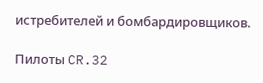истребителей и бомбардировщиков.

Пилоты CR.32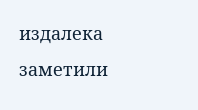издалека заметили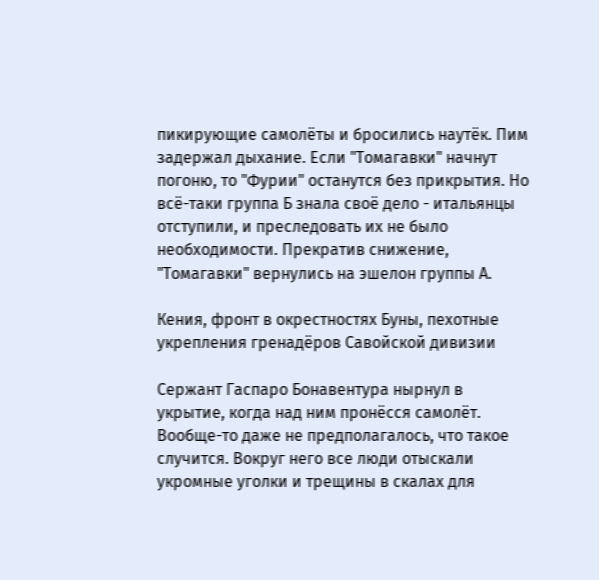пикирующие самолёты и бросились наутёк. Пим задержал дыхание. Если "Томагавки" начнут погоню, то "Фурии" останутся без прикрытия. Но всё-таки группа Б знала своё дело - итальянцы отступили, и преследовать их не было необходимости. Прекратив снижение, "Томагавки" вернулись на эшелон группы А.

Кения, фронт в окрестностях Буны, пехотные укрепления гренадёров Савойской дивизии

Сержант Гаспаро Бонавентура нырнул в укрытие, когда над ним пронёсся самолёт. Вообще-то даже не предполагалось, что такое случится. Вокруг него все люди отыскали укромные уголки и трещины в скалах для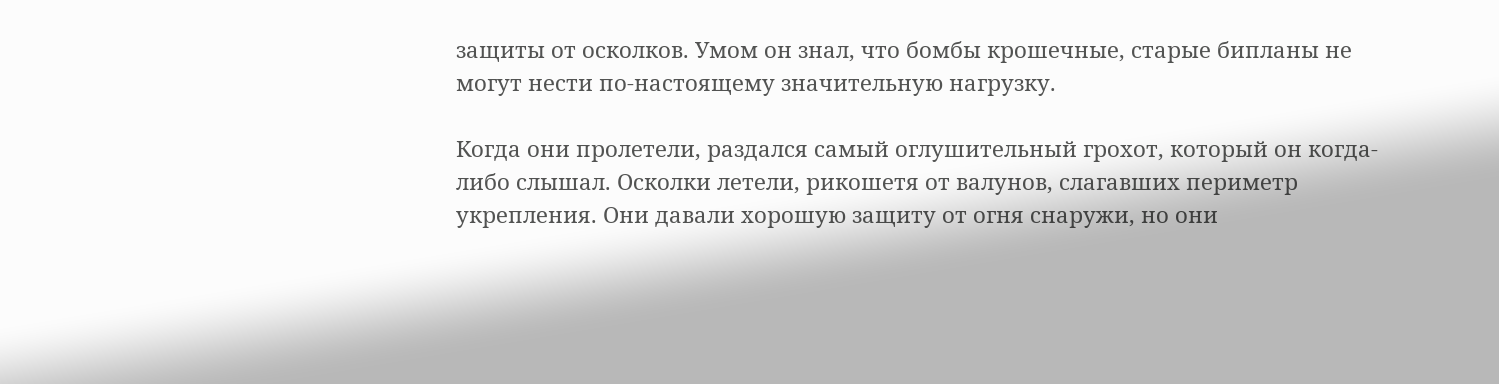защиты от осколков. Умом он знал, что бомбы крошечные, старые бипланы не могут нести по-настоящему значительную нагрузку.

Когда они пролетели, раздался самый оглушительный грохот, который он когда-либо слышал. Осколки летели, рикошетя от валунов, слагавших периметр укрепления. Они давали хорошую защиту от огня снаружи, но они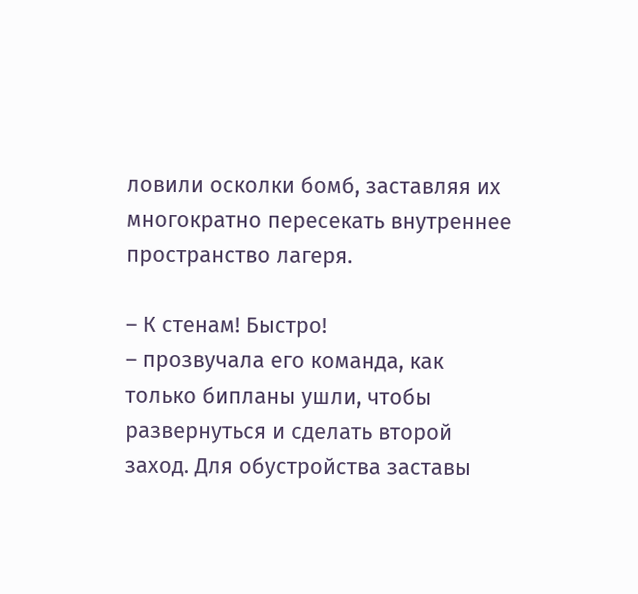ловили осколки бомб, заставляя их многократно пересекать внутреннее пространство лагеря.

– К стенам! Быстро!
– прозвучала его команда, как только бипланы ушли, чтобы развернуться и сделать второй заход. Для обустройства заставы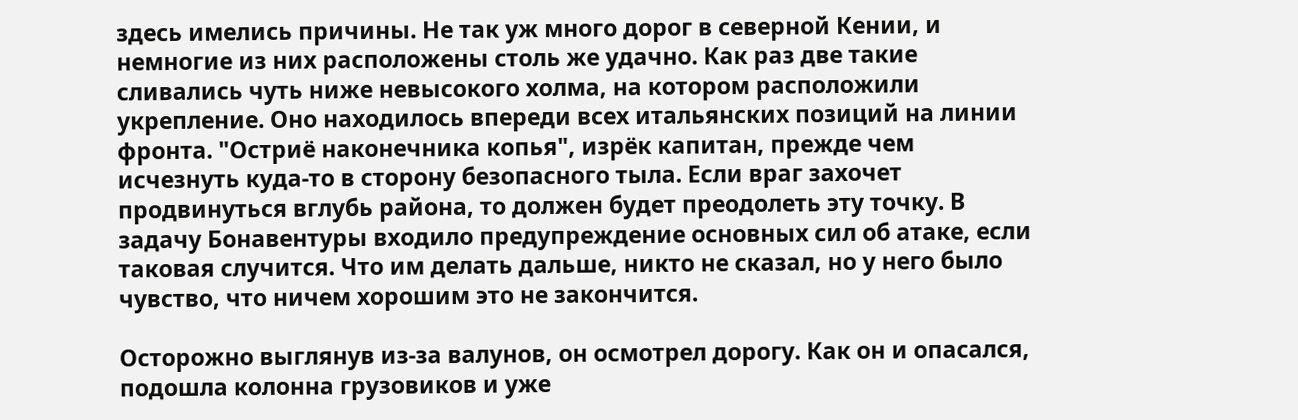здесь имелись причины. Не так уж много дорог в северной Кении, и немногие из них расположены столь же удачно. Как раз две такие сливались чуть ниже невысокого холма, на котором расположили укрепление. Оно находилось впереди всех итальянских позиций на линии фронта. "Остриё наконечника копья", изрёк капитан, прежде чем исчезнуть куда-то в сторону безопасного тыла. Если враг захочет продвинуться вглубь района, то должен будет преодолеть эту точку. В задачу Бонавентуры входило предупреждение основных сил об атаке, если таковая случится. Что им делать дальше, никто не сказал, но у него было чувство, что ничем хорошим это не закончится.

Осторожно выглянув из-за валунов, он осмотрел дорогу. Как он и опасался, подошла колонна грузовиков и уже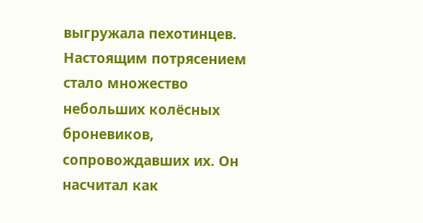выгружала пехотинцев. Настоящим потрясением стало множество небольших колёсных броневиков, сопровождавших их. Он насчитал как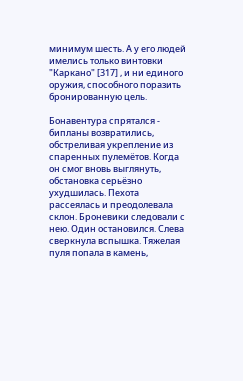минимум шесть. А у его людей имелись только винтовки "Каркано" [317] , и ни единого оружия, способного поразить бронированную цель.

Бонавентура спрятался - бипланы возвратились, обстреливая укрепление из спаренных пулемётов. Когда он смог вновь выглянуть, обстановка серьёзно ухудшилась. Пехота рассеялась и преодолевала склон. Броневики следовали с нею. Один остановился. Слева сверкнула вспышка. Тяжелая пуля попала в камень,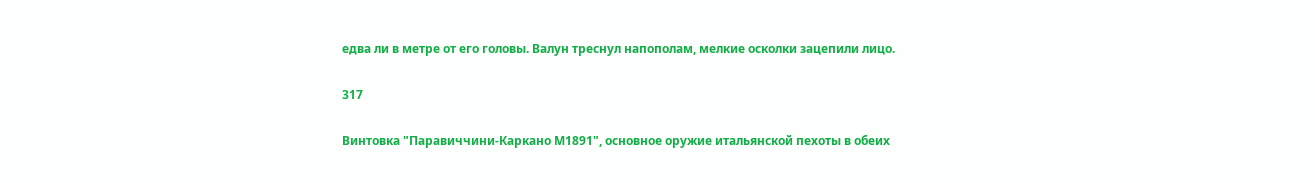едва ли в метре от его головы. Валун треснул напополам, мелкие осколки зацепили лицо.

317

Винтовка "Паравиччини-Каркано М1891", основное оружие итальянской пехоты в обеих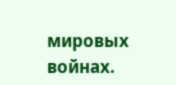мировых войнах.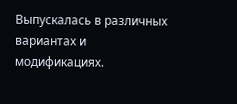Выпускалась в различных вариантах и модификациях.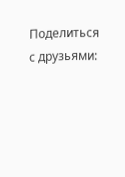Поделиться с друзьями: